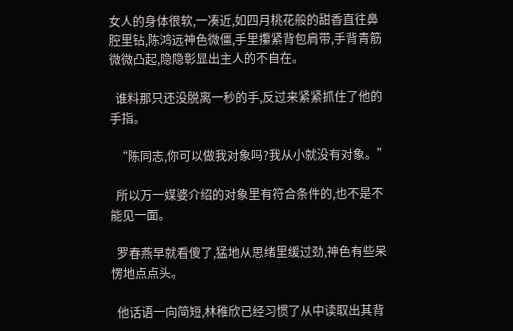女人的身体很软,一凑近,如四月桃花般的甜香直往鼻腔里钻,陈鸿远神色微僵,手里攥紧背包肩带,手背青筋微微凸起,隐隐彰显出主人的不自在。

  谁料那只还没脱离一秒的手,反过来紧紧抓住了他的手指。

  “陈同志,你可以做我对象吗?我从小就没有对象。”

  所以万一媒婆介绍的对象里有符合条件的,也不是不能见一面。

  罗春燕早就看傻了,猛地从思绪里缓过劲,神色有些呆愣地点点头。

  他话语一向简短,林稚欣已经习惯了从中读取出其背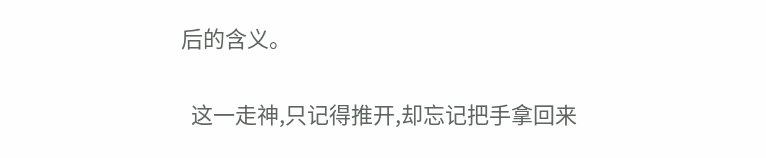后的含义。

  这一走神,只记得推开,却忘记把手拿回来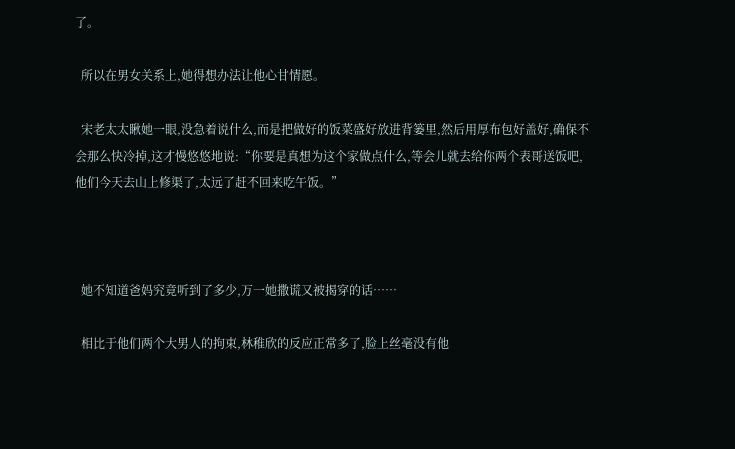了。

  所以在男女关系上,她得想办法让他心甘情愿。

  宋老太太瞅她一眼,没急着说什么,而是把做好的饭菜盛好放进背篓里,然后用厚布包好盖好,确保不会那么快冷掉,这才慢悠悠地说:“你要是真想为这个家做点什么,等会儿就去给你两个表哥送饭吧,他们今天去山上修渠了,太远了赶不回来吃午饭。”



  她不知道爸妈究竟听到了多少,万一她撒谎又被揭穿的话……

  相比于他们两个大男人的拘束,林稚欣的反应正常多了,脸上丝毫没有他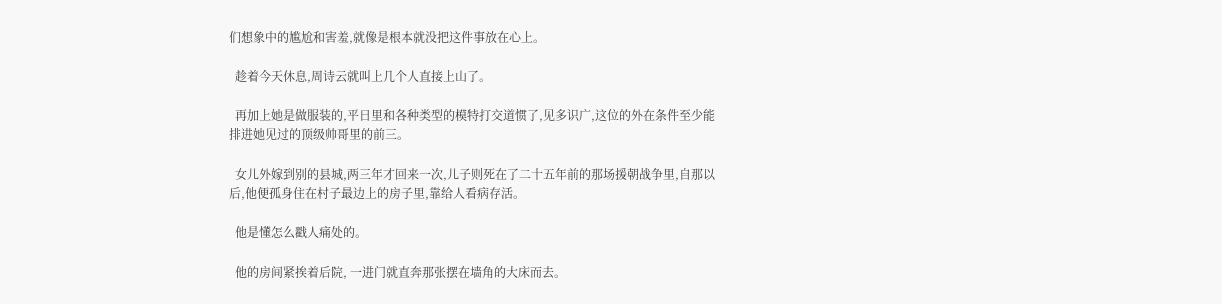们想象中的尴尬和害羞,就像是根本就没把这件事放在心上。

  趁着今天休息,周诗云就叫上几个人直接上山了。

  再加上她是做服装的,平日里和各种类型的模特打交道惯了,见多识广,这位的外在条件至少能排进她见过的顶级帅哥里的前三。

  女儿外嫁到别的县城,两三年才回来一次,儿子则死在了二十五年前的那场援朝战争里,自那以后,他便孤身住在村子最边上的房子里,靠给人看病存活。

  他是懂怎么戳人痛处的。

  他的房间紧挨着后院, 一进门就直奔那张摆在墙角的大床而去。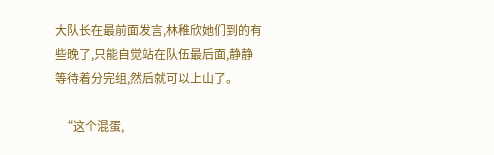大队长在最前面发言,林稚欣她们到的有些晚了,只能自觉站在队伍最后面,静静等待着分完组,然后就可以上山了。

  “这个混蛋,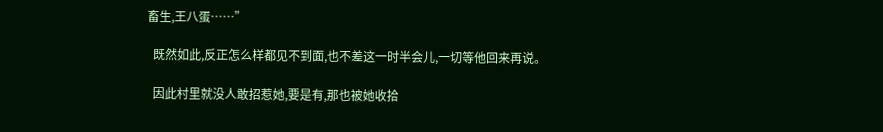畜生,王八蛋……”

  既然如此,反正怎么样都见不到面,也不差这一时半会儿,一切等他回来再说。

  因此村里就没人敢招惹她,要是有,那也被她收拾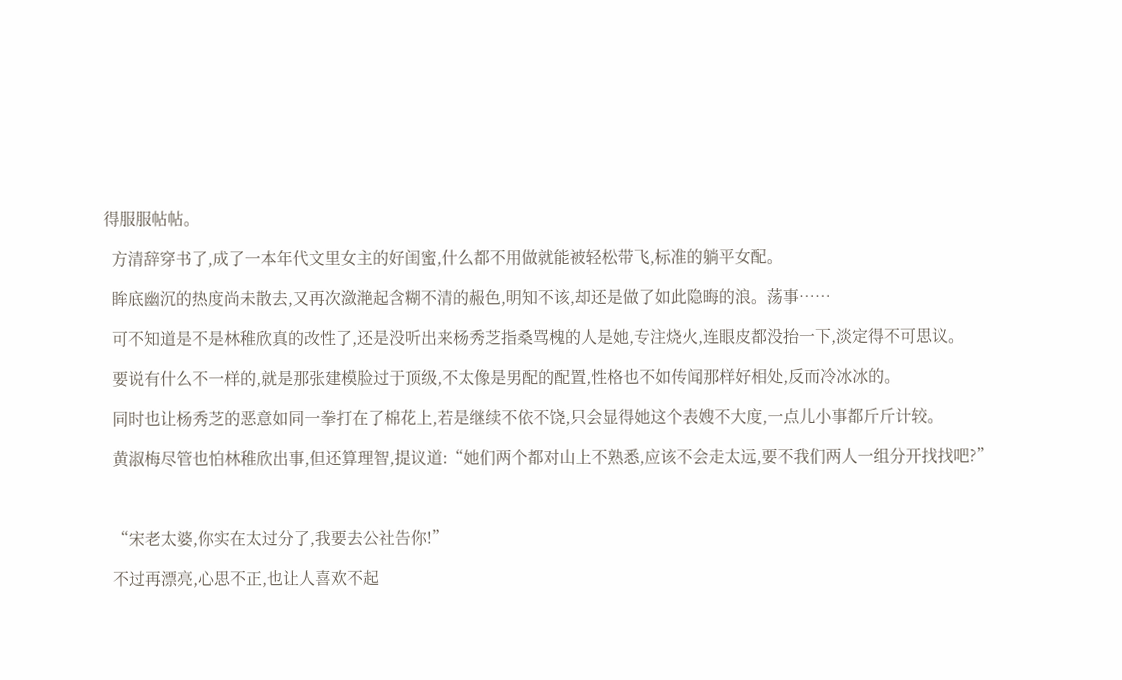得服服帖帖。

  方清辞穿书了,成了一本年代文里女主的好闺蜜,什么都不用做就能被轻松带飞,标准的躺平女配。

  眸底幽沉的热度尚未散去,又再次潋滟起含糊不清的赧色,明知不该,却还是做了如此隐晦的浪。荡事……

  可不知道是不是林稚欣真的改性了,还是没听出来杨秀芝指桑骂槐的人是她,专注烧火,连眼皮都没抬一下,淡定得不可思议。

  要说有什么不一样的,就是那张建模脸过于顶级,不太像是男配的配置,性格也不如传闻那样好相处,反而冷冰冰的。

  同时也让杨秀芝的恶意如同一拳打在了棉花上,若是继续不依不饶,只会显得她这个表嫂不大度,一点儿小事都斤斤计较。

  黄淑梅尽管也怕林稚欣出事,但还算理智,提议道:“她们两个都对山上不熟悉,应该不会走太远,要不我们两人一组分开找找吧?”



  “宋老太婆,你实在太过分了,我要去公社告你!”

  不过再漂亮,心思不正,也让人喜欢不起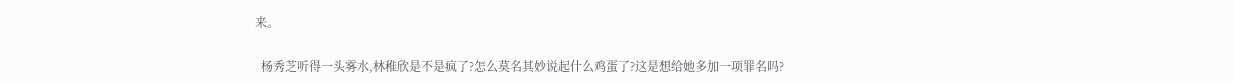来。

  杨秀芝听得一头雾水,林稚欣是不是疯了?怎么莫名其妙说起什么鸡蛋了?这是想给她多加一项罪名吗?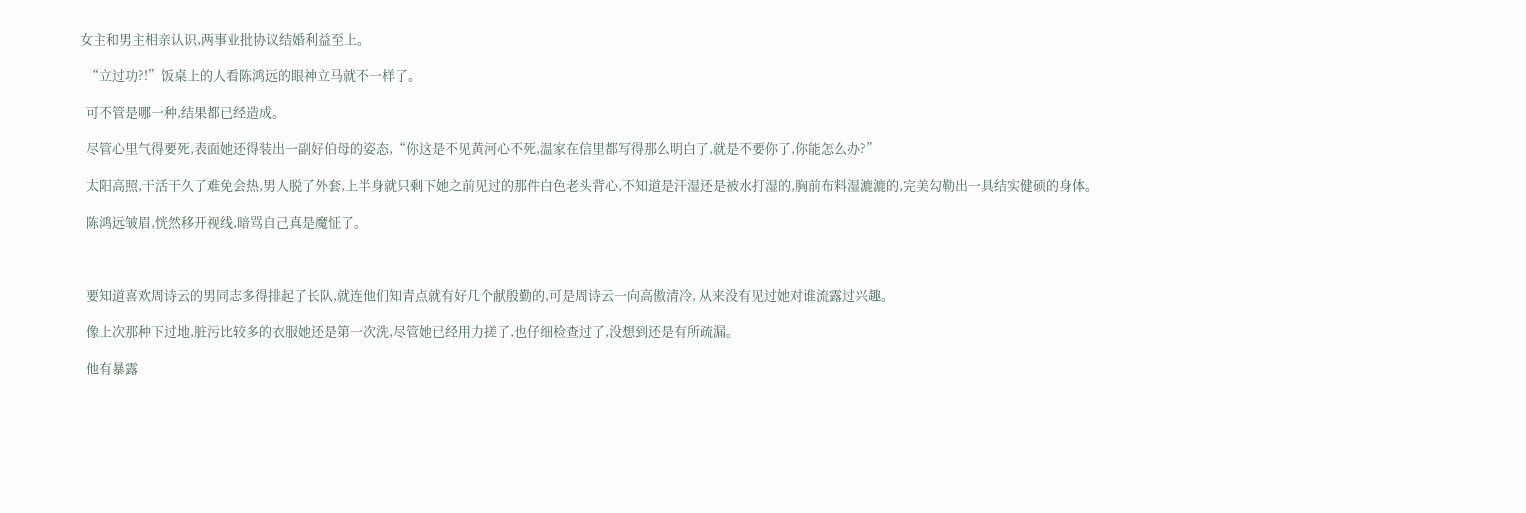女主和男主相亲认识,两事业批协议结婚利益至上。

  “立过功?!”饭桌上的人看陈鸿远的眼神立马就不一样了。

  可不管是哪一种,结果都已经造成。

  尽管心里气得要死,表面她还得装出一副好伯母的姿态,“你这是不见黄河心不死,温家在信里都写得那么明白了,就是不要你了,你能怎么办?”

  太阳高照,干活干久了难免会热,男人脱了外套,上半身就只剩下她之前见过的那件白色老头背心,不知道是汗湿还是被水打湿的,胸前布料湿漉漉的,完美勾勒出一具结实健硕的身体。

  陈鸿远皱眉,恍然移开视线,暗骂自己真是魔怔了。



  要知道喜欢周诗云的男同志多得排起了长队,就连他们知青点就有好几个献殷勤的,可是周诗云一向高傲清冷, 从来没有见过她对谁流露过兴趣。

  像上次那种下过地,脏污比较多的衣服她还是第一次洗,尽管她已经用力搓了,也仔细检查过了,没想到还是有所疏漏。

  他有暴露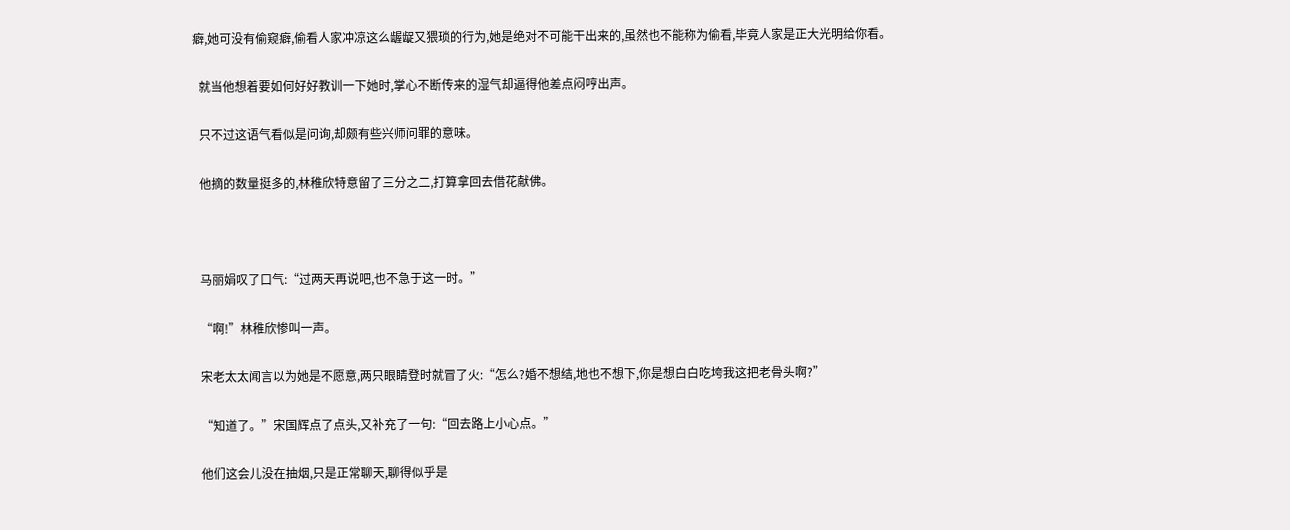癖,她可没有偷窥癖,偷看人家冲凉这么龌龊又猥琐的行为,她是绝对不可能干出来的,虽然也不能称为偷看,毕竟人家是正大光明给你看。

  就当他想着要如何好好教训一下她时,掌心不断传来的湿气却逼得他差点闷哼出声。

  只不过这语气看似是问询,却颇有些兴师问罪的意味。

  他摘的数量挺多的,林稚欣特意留了三分之二,打算拿回去借花献佛。



  马丽娟叹了口气:“过两天再说吧,也不急于这一时。”

  “啊!”林稚欣惨叫一声。

  宋老太太闻言以为她是不愿意,两只眼睛登时就冒了火:“怎么?婚不想结,地也不想下,你是想白白吃垮我这把老骨头啊?”

  “知道了。”宋国辉点了点头,又补充了一句:“回去路上小心点。”

  他们这会儿没在抽烟,只是正常聊天,聊得似乎是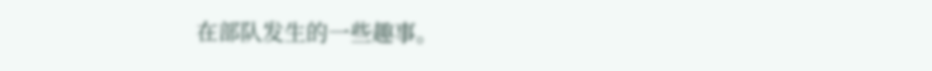在部队发生的一些趣事。